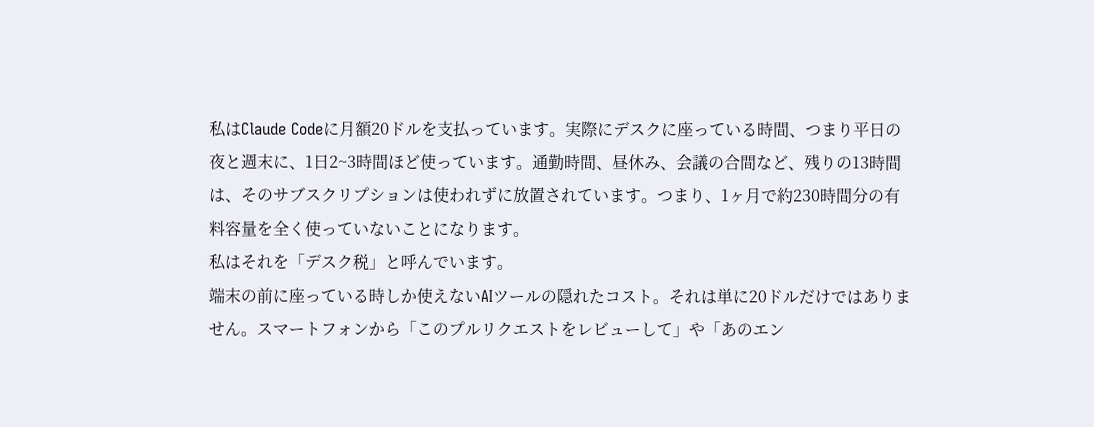私はClaude Codeに月額20ドルを支払っています。実際にデスクに座っている時間、つまり平日の夜と週末に、1日2~3時間ほど使っています。通勤時間、昼休み、会議の合間など、残りの13時間は、そのサブスクリプションは使われずに放置されています。つまり、1ヶ月で約230時間分の有料容量を全く使っていないことになります。
私はそれを「デスク税」と呼んでいます。
端末の前に座っている時しか使えないAIツールの隠れたコスト。それは単に20ドルだけではありません。スマートフォンから「このプルリクエストをレビューして」や「あのエン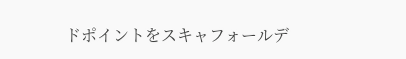ドポイントをスキャフォールデ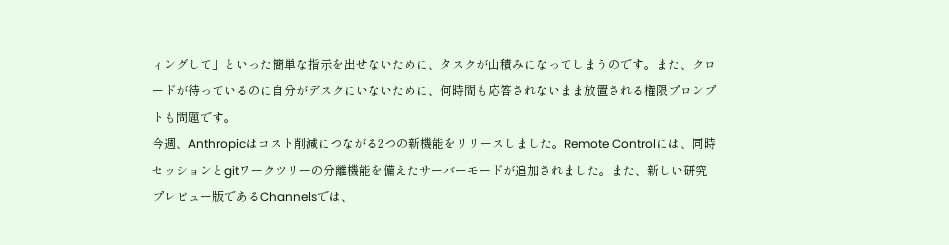ィングして」といった簡単な指示を出せないために、タスクが山積みになってしまうのです。また、クロードが待っているのに自分がデスクにいないために、何時間も応答されないまま放置される権限プロンプトも問題です。
今週、Anthropicはコスト削減につながる2つの新機能をリリースしました。Remote Controlには、同時セッションとgitワークツリーの分離機能を備えたサーバーモードが追加されました。また、新しい研究プレビュー版であるChannelsでは、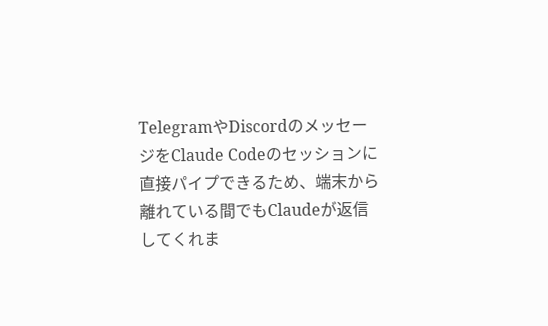TelegramやDiscordのメッセージをClaude Codeのセッションに直接パイプできるため、端末から離れている間でもClaudeが返信してくれま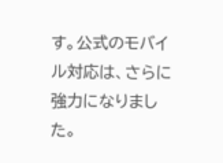す。公式のモバイル対応は、さらに強力になりました。